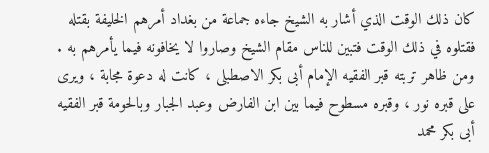كان ذلك الوقت الذي أشار به الشيخ جاءه جماعة من بغداد أمرهم الخليفة بقتله فقتلوه في ذلك الوقت فتبين للناس مقام الشيخ وصاروا لا يخافونه فيما يأمرهم به .
ومن ظاهر تربته قبر الفقيه الإمام أبى بكر الاصطبلى ، كانت له دعوة مجابة ، ويرى على قبره نور ، وقبره مسطوح فيما بين ابن الفارض وعبد الجبار وبالحومة قبر الفقيه أبى بكر محمد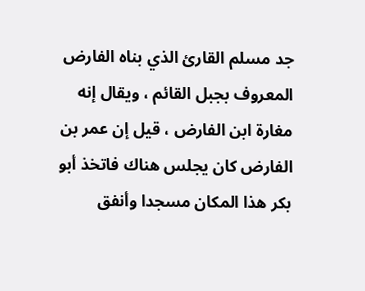جد مسلم القارئ الذي بناه الفارض المعروف بجبل القائم ، ويقال إنه مغارة ابن الفارض ، قيل إن عمر بن الفارض كان يجلس هناك فاتخذ أبو بكر هذا المكان مسجدا وأنفق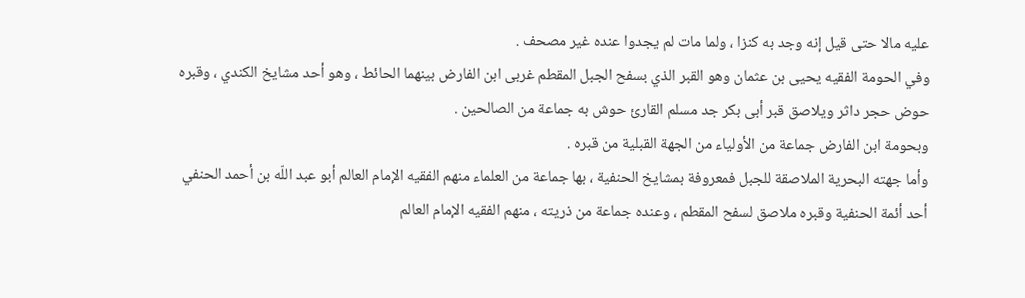عليه مالا حتى قيل إنه وجد به كنزا ، ولما مات لم يجدوا عنده غير مصحف .
وفي الحومة الفقيه يحيى بن عثمان وهو القبر الذي بسفح الجبل المقطم غربى ابن الفارض بينهما الحائط ، وهو أحد مشايخ الكندي ، وقبره حوض حجر داثر ويلاصق قبر أبى بكر جد مسلم القارئ حوش به جماعة من الصالحين .
وبحومة ابن الفارض جماعة من الأولياء من الجهة القبلية من قبره .
وأما جهته البحرية الملاصقة للجبل فمعروفة بمشايخ الحنفية ، بها جماعة من العلماء منهم الفقيه الإمام العالم أبو عبد اللّه بن أحمد الحنفي أحد أئمة الحنفية وقبره ملاصق لسفح المقطم ، وعنده جماعة من ذريته ، منهم الفقيه الإمام العالم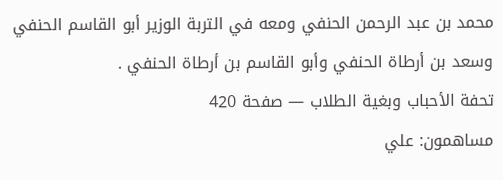محمد بن عبد الرحمن الحنفي ومعه في التربة الوزير أبو القاسم الحنفي وسعد بن أرطاة الحنفي وأبو القاسم بن أرطاة الحنفي .
تحفة الأحباب وبغية الطلاب — صفحة 420
مساهمون: علي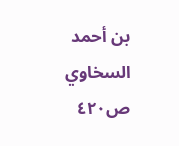بن أحمد السخاوي
ص٤٢٠